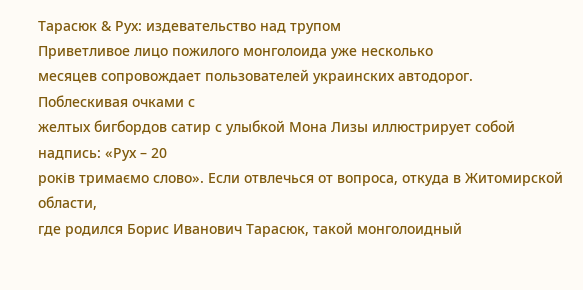Тарасюк & Рух: издевательство над трупом
Приветливое лицо пожилого монголоида уже несколько
месяцев сопровождает пользователей украинских автодорог. Поблескивая очками с
желтых бигбордов сатир с улыбкой Мона Лизы иллюстрирует собой надпись: «Рух – 20
років тримаємо слово». Если отвлечься от вопроса, откуда в Житомирской области,
где родился Борис Иванович Тарасюк, такой монголоидный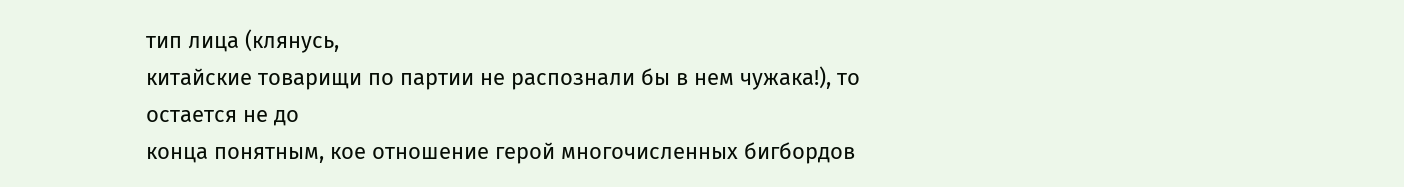тип лица (клянусь,
китайские товарищи по партии не распознали бы в нем чужака!), то остается не до
конца понятным, кое отношение герой многочисленных бигбордов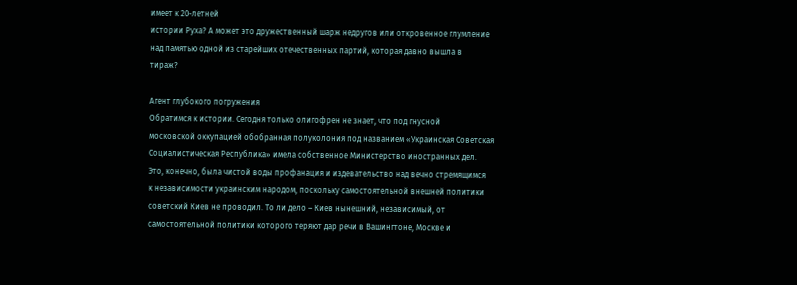имеет к 20-летней
истории Руха? А может это дружественный шарж недругов или откровенное глумление
над памятью одной из старейших отечественных партий, которая давно вышла в
тираж?

Агент глубокого погружения
Обратимся к истории. Сегодня только олигофрен не знает, что под гнусной
московской оккупацией обобранная полуколония под названием «Украинская Советская
Социалистическая Республика» имела собственное Министерство иностранных дел.
Это, конечно, была чистой воды профанация и издевательство над вечно стремящимся
к независимости украинским народом, поскольку самостоятельной внешней политики
советский Киев не проводил. То ли дело – Киев нынешний, независимый, от
самостоятельной политики которого теряют дар речи в Вашингтоне, Москве и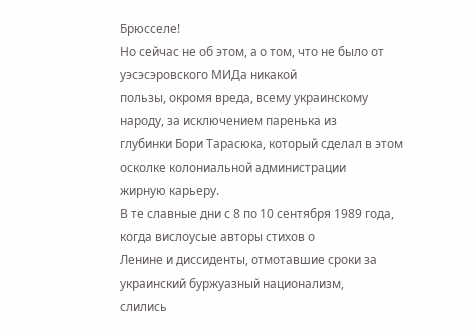Брюсселе!
Но сейчас не об этом, а о том, что не было от уэсэсэровского МИДа никакой
пользы, окромя вреда, всему украинскому народу, за исключением паренька из
глубинки Бори Тарасюка, который сделал в этом осколке колониальной администрации
жирную карьеру.
В те славные дни с 8 по 10 сентября 1989 года, когда вислоусые авторы стихов о
Ленине и диссиденты, отмотавшие сроки за украинский буржуазный национализм,
слились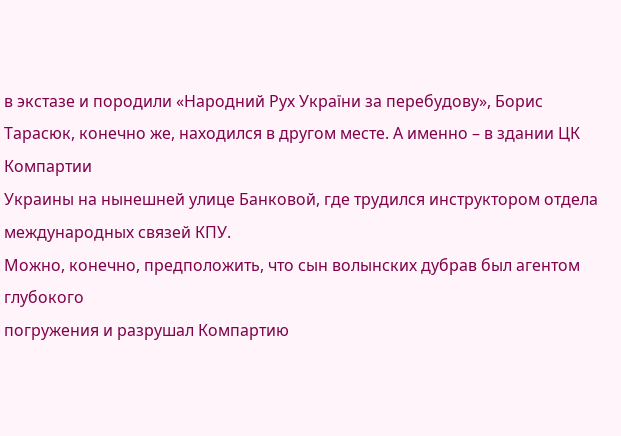в экстазе и породили «Народний Рух України за перебудову», Борис
Тарасюк, конечно же, находился в другом месте. А именно – в здании ЦК Компартии
Украины на нынешней улице Банковой, где трудился инструктором отдела
международных связей КПУ.
Можно, конечно, предположить, что сын волынских дубрав был агентом глубокого
погружения и разрушал Компартию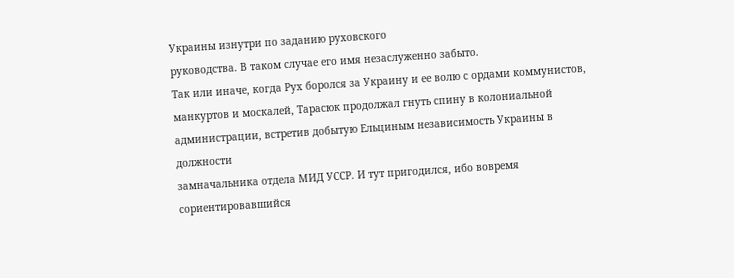Украины изнутри по заданию руховского
руководства. В таком случае его имя незаслуженно забыто.
Так или иначе, когда Рух боролся за Украину и ее волю с ордами коммунистов,
манкуртов и москалей, Тарасюк продолжал гнуть спину в колониальной
администрации, встретив добытую Ельциным независимость Украины в должности
замначальника отдела МИД УССР. И тут пригодился, ибо вовремя сориентировавшийся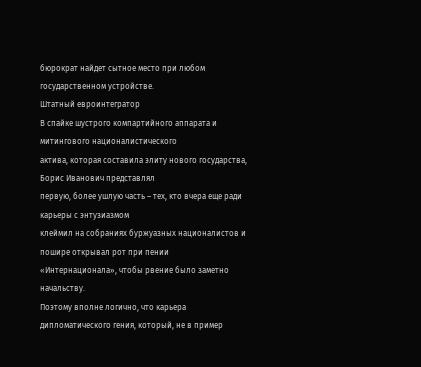бюрократ найдет сытное место при любом государственном устройстве.
Штатный евроинтегратор
В спайке шустрого компартийного аппарата и митингового националистического
актива, которая составила элиту нового государства, Борис Иванович представлял
первую, более ушлую часть – тех, кто вчера еще ради карьеры с энтузиазмом
клеймил на собраниях буржуазных националистов и пошире открывал рот при пении
«Интернационала», чтобы рвение было заметно начальству.
Поэтому вполне логично, что карьера дипломатического гения, который, не в пример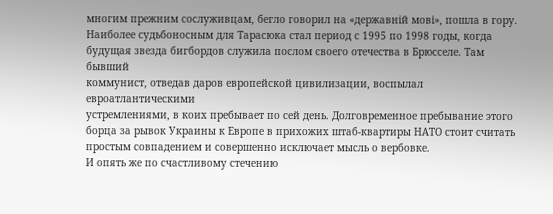многим прежним сослуживцам, бегло говорил на «державній мові», пошла в гору.
Наиболее судьбоносным для Тарасюка стал период с 1995 по 1998 годы, когда
будущая звезда бигбордов служила послом своего отечества в Брюсселе. Там бывший
коммунист, отведав даров европейской цивилизации, воспылал евроатлантическими
устремлениями, в коих пребывает по сей день. Долговременное пребывание этого
борца за рывок Украины к Европе в прихожих штаб-квартиры НАТО стоит считать
простым совпадением и совершенно исключает мысль о вербовке.
И опять же по счастливому стечению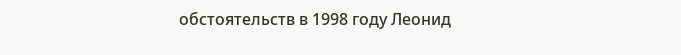обстоятельств в 1998 году Леонид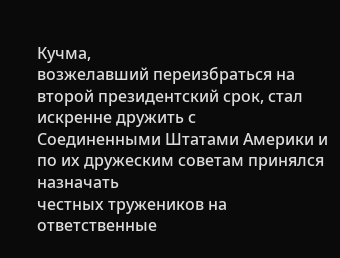Кучма,
возжелавший переизбраться на второй президентский срок, стал искренне дружить с
Соединенными Штатами Америки и по их дружеским советам принялся назначать
честных тружеников на ответственные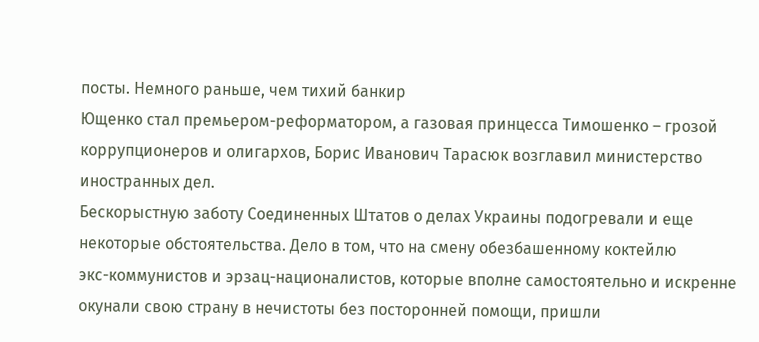посты. Немного раньше, чем тихий банкир
Ющенко стал премьером-реформатором, а газовая принцесса Тимошенко – грозой
коррупционеров и олигархов, Борис Иванович Тарасюк возглавил министерство
иностранных дел.
Бескорыстную заботу Соединенных Штатов о делах Украины подогревали и еще
некоторые обстоятельства. Дело в том, что на смену обезбашенному коктейлю
экс-коммунистов и эрзац-националистов, которые вполне самостоятельно и искренне
окунали свою страну в нечистоты без посторонней помощи, пришли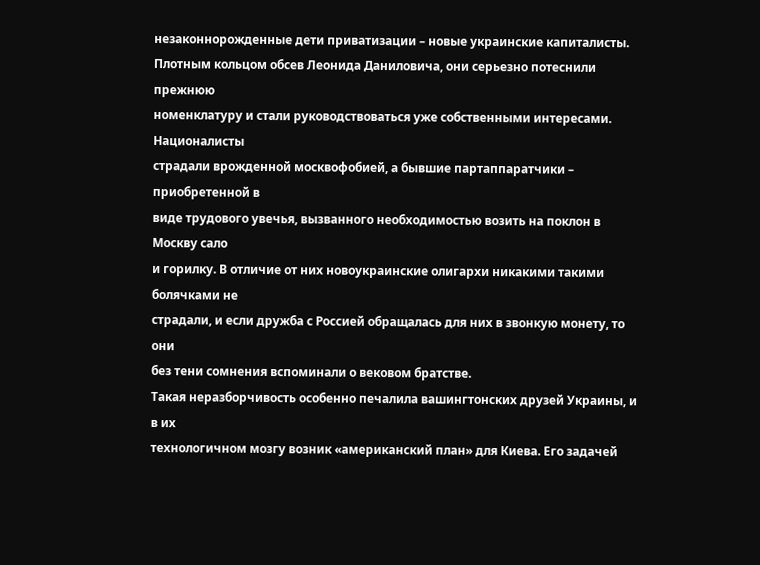незаконнорожденные дети приватизации – новые украинские капиталисты.
Плотным кольцом обсев Леонида Даниловича, они серьезно потеснили прежнюю
номенклатуру и стали руководствоваться уже собственными интересами. Националисты
страдали врожденной москвофобией, а бывшие партаппаратчики – приобретенной в
виде трудового увечья, вызванного необходимостью возить на поклон в Москву сало
и горилку. В отличие от них новоукраинские олигархи никакими такими болячками не
страдали, и если дружба с Россией обращалась для них в звонкую монету, то они
без тени сомнения вспоминали о вековом братстве.
Такая неразборчивость особенно печалила вашингтонских друзей Украины, и в их
технологичном мозгу возник «американский план» для Киева. Его задачей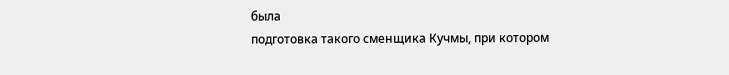была
подготовка такого сменщика Кучмы, при котором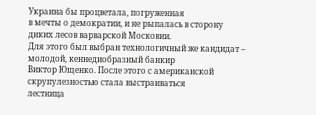Украина бы процветала, погруженная
в мечты о демократии, и не рыпалась в сторону диких лесов варварской Московии.
Для этого был выбран технологичный же кандидат – молодой, кеннедиобразный банкир
Виктор Ющенко. После этого с американской скрупулезностью стала выстраиваться
лестница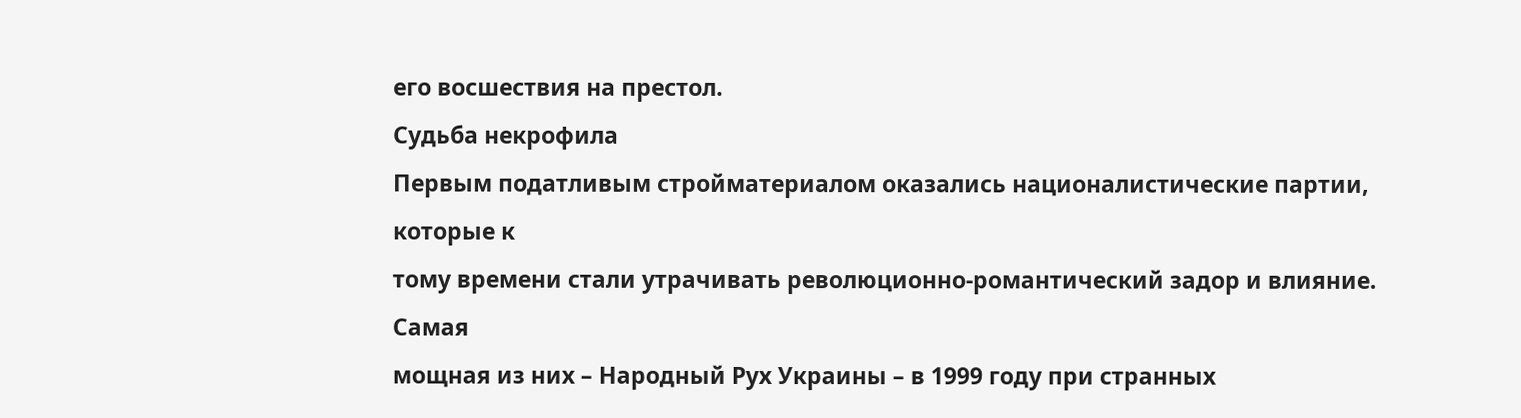его восшествия на престол.
Судьба некрофила
Первым податливым стройматериалом оказались националистические партии, которые к
тому времени стали утрачивать революционно-романтический задор и влияние. Самая
мощная из них – Народный Рух Украины – в 1999 году при странных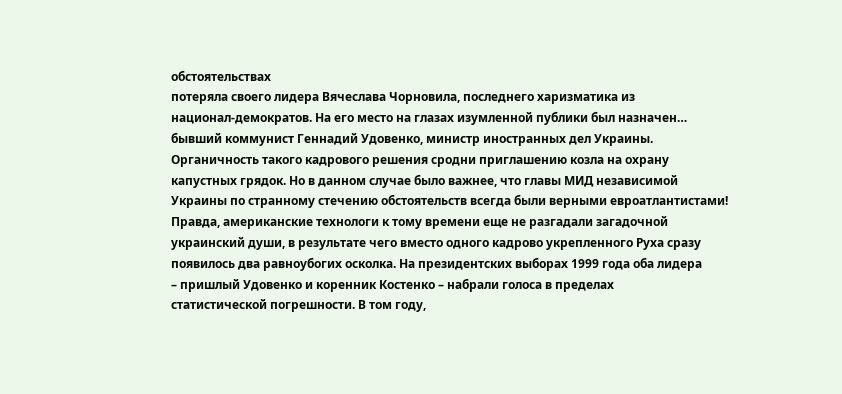обстоятельствах
потеряла своего лидера Вячеслава Чорновила, последнего харизматика из
национал-демократов. На его место на глазах изумленной публики был назначен…
бывший коммунист Геннадий Удовенко, министр иностранных дел Украины.
Органичность такого кадрового решения сродни приглашению козла на охрану
капустных грядок. Но в данном случае было важнее, что главы МИД независимой
Украины по странному стечению обстоятельств всегда были верными евроатлантистами!
Правда, американские технологи к тому времени еще не разгадали загадочной
украинский души, в результате чего вместо одного кадрово укрепленного Руха сразу
появилось два равноубогих осколка. На президентских выборах 1999 года оба лидера
– пришлый Удовенко и коренник Костенко – набрали голоса в пределах
статистической погрешности. В том году,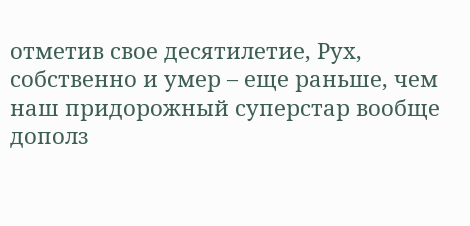отметив свое десятилетие, Рух,
собственно и умер – еще раньше, чем наш придорожный суперстар вообще дополз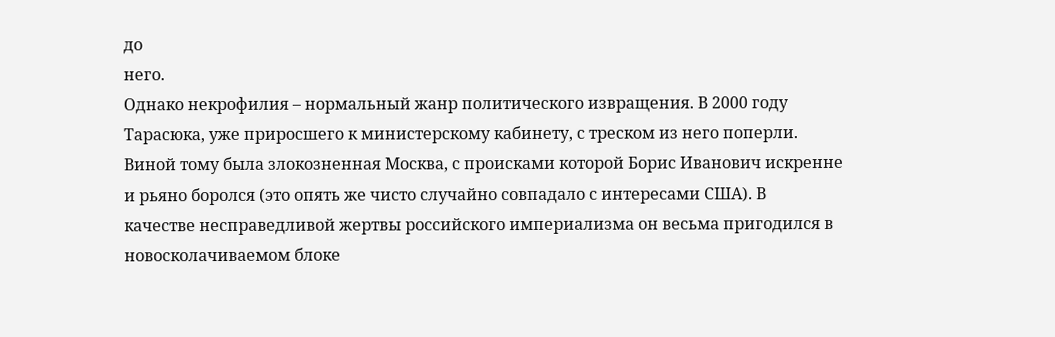до
него.
Однако некрофилия – нормальный жанр политического извращения. В 2000 году
Тарасюка, уже приросшего к министерскому кабинету, с треском из него поперли.
Виной тому была злокозненная Москва, с происками которой Борис Иванович искренне
и рьяно боролся (это опять же чисто случайно совпадало с интересами США). В
качестве несправедливой жертвы российского империализма он весьма пригодился в
новосколачиваемом блоке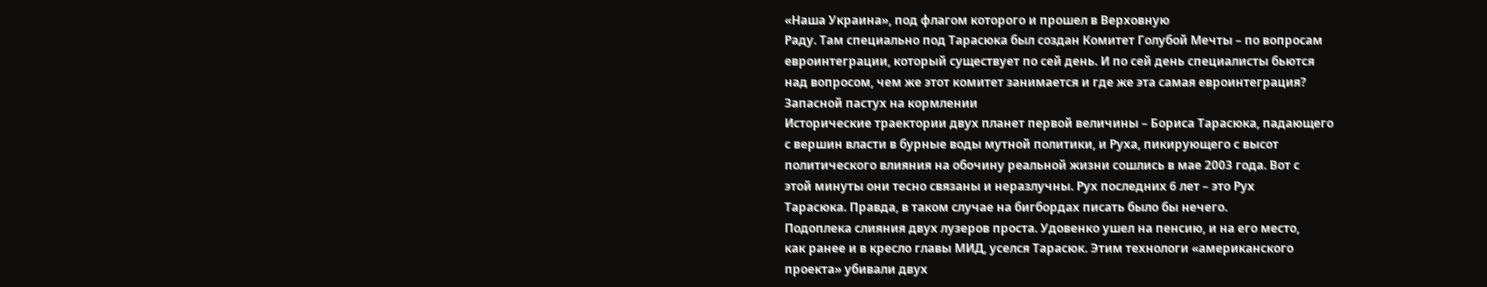«Наша Украина», под флагом которого и прошел в Верховную
Раду. Там специально под Тарасюка был создан Комитет Голубой Мечты – по вопросам
евроинтеграции, который существует по сей день. И по сей день специалисты бьются
над вопросом, чем же этот комитет занимается и где же эта самая евроинтеграция?
Запасной пастух на кормлении
Исторические траектории двух планет первой величины – Бориса Тарасюка, падающего
с вершин власти в бурные воды мутной политики, и Руха, пикирующего с высот
политического влияния на обочину реальной жизни сошлись в мае 2003 года. Вот с
этой минуты они тесно связаны и неразлучны. Рух последних 6 лет – это Рух
Тарасюка. Правда, в таком случае на бигбордах писать было бы нечего.
Подоплека слияния двух лузеров проста. Удовенко ушел на пенсию, и на его место,
как ранее и в кресло главы МИД, уселся Тарасюк. Этим технологи «американского
проекта» убивали двух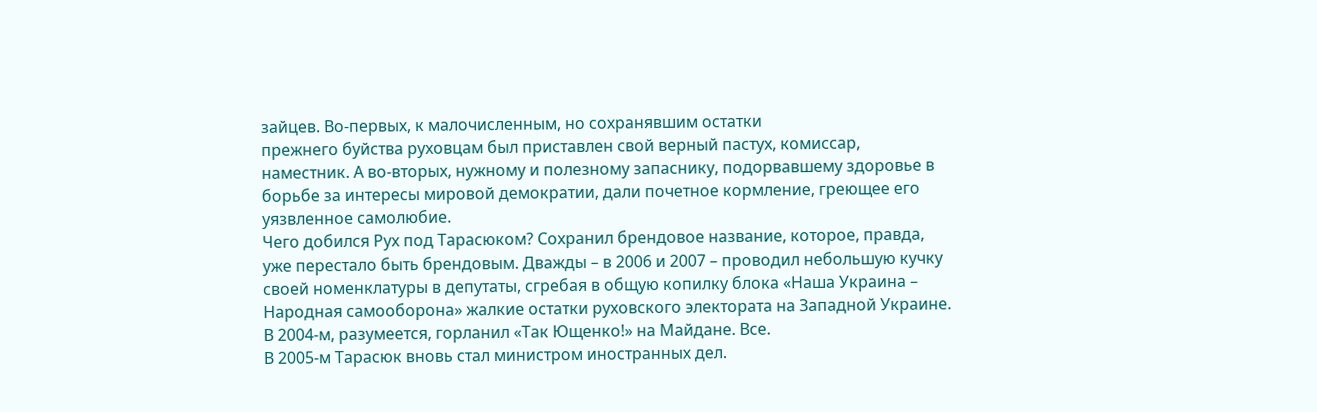зайцев. Во-первых, к малочисленным, но сохранявшим остатки
прежнего буйства руховцам был приставлен свой верный пастух, комиссар,
наместник. А во-вторых, нужному и полезному запаснику, подорвавшему здоровье в
борьбе за интересы мировой демократии, дали почетное кормление, греющее его
уязвленное самолюбие.
Чего добился Рух под Тарасюком? Сохранил брендовое название, которое, правда,
уже перестало быть брендовым. Дважды – в 2006 и 2007 – проводил небольшую кучку
своей номенклатуры в депутаты, сгребая в общую копилку блока «Наша Украина –
Народная самооборона» жалкие остатки руховского электората на Западной Украине.
В 2004-м, разумеется, горланил «Так Ющенко!» на Майдане. Все.
В 2005-м Тарасюк вновь стал министром иностранных дел.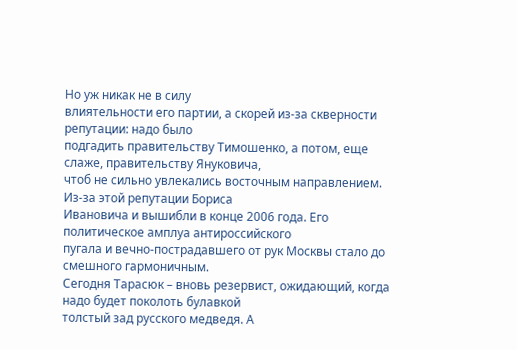Но уж никак не в силу
влиятельности его партии, а скорей из-за скверности репутации: надо было
подгадить правительству Тимошенко, а потом, еще слаже, правительству Януковича,
чтоб не сильно увлекались восточным направлением. Из-за этой репутации Бориса
Ивановича и вышибли в конце 2006 года. Его политическое амплуа антироссийского
пугала и вечно-пострадавшего от рук Москвы стало до смешного гармоничным.
Сегодня Тарасюк – вновь резервист, ожидающий, когда надо будет поколоть булавкой
толстый зад русского медведя. А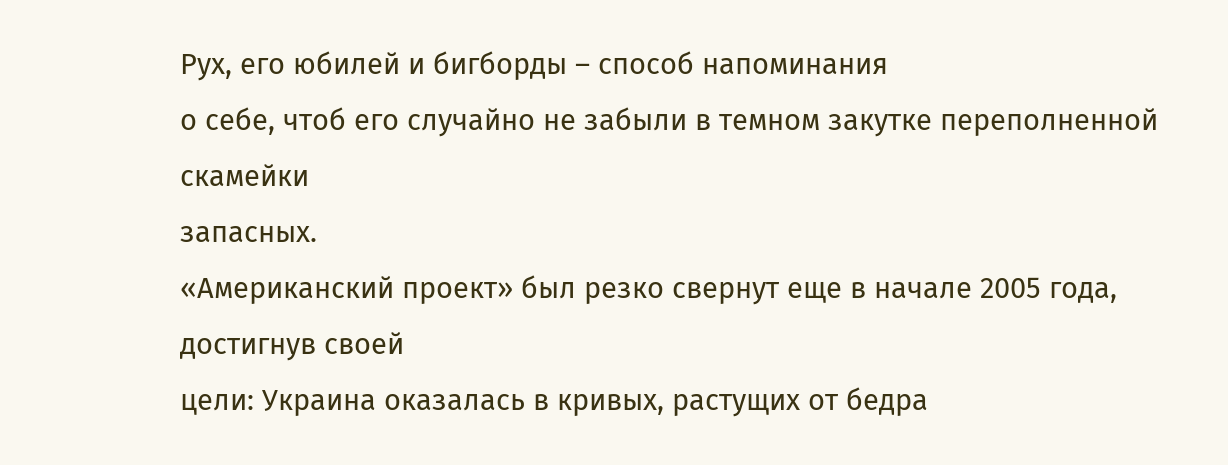Рух, его юбилей и бигборды – способ напоминания
о себе, чтоб его случайно не забыли в темном закутке переполненной скамейки
запасных.
«Американский проект» был резко свернут еще в начале 2005 года, достигнув своей
цели: Украина оказалась в кривых, растущих от бедра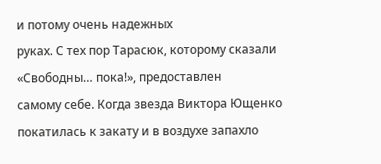и потому очень надежных
руках. С тех пор Тарасюк, которому сказали «Свободны… пока!», предоставлен
самому себе. Когда звезда Виктора Ющенко покатилась к закату и в воздухе запахло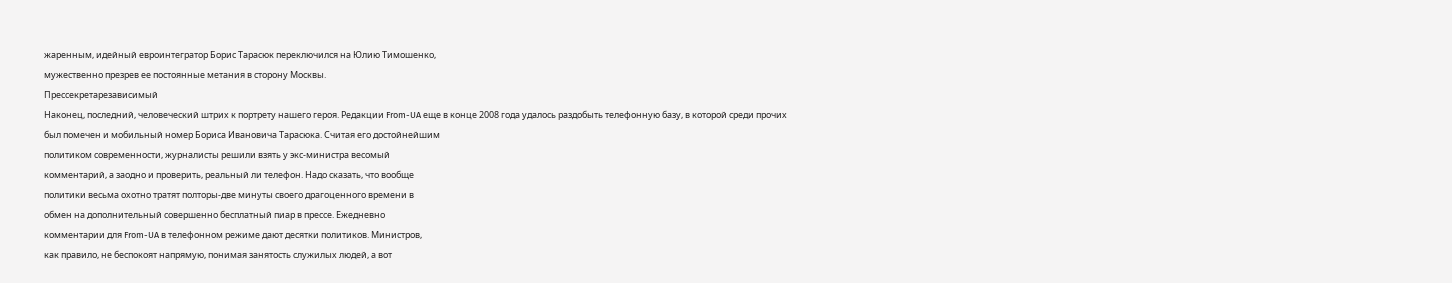жаренным, идейный евроинтегратор Борис Тарасюк переключился на Юлию Тимошенко,
мужественно презрев ее постоянные метания в сторону Москвы.
Прессекретарезависимый
Наконец, последний, человеческий штрих к портрету нашего героя. Редакции From-UA еще в конце 2008 года удалось раздобыть телефонную базу, в которой среди прочих
был помечен и мобильный номер Бориса Ивановича Тарасюка. Считая его достойнейшим
политиком современности, журналисты решили взять у экс-министра весомый
комментарий, а заодно и проверить, реальный ли телефон. Надо сказать, что вообще
политики весьма охотно тратят полторы-две минуты своего драгоценного времени в
обмен на дополнительный совершенно бесплатный пиар в прессе. Ежедневно
комментарии для From-UA в телефонном режиме дают десятки политиков. Министров,
как правило, не беспокоят напрямую, понимая занятость служилых людей, а вот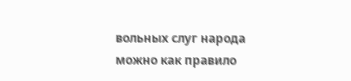вольных слуг народа можно как правило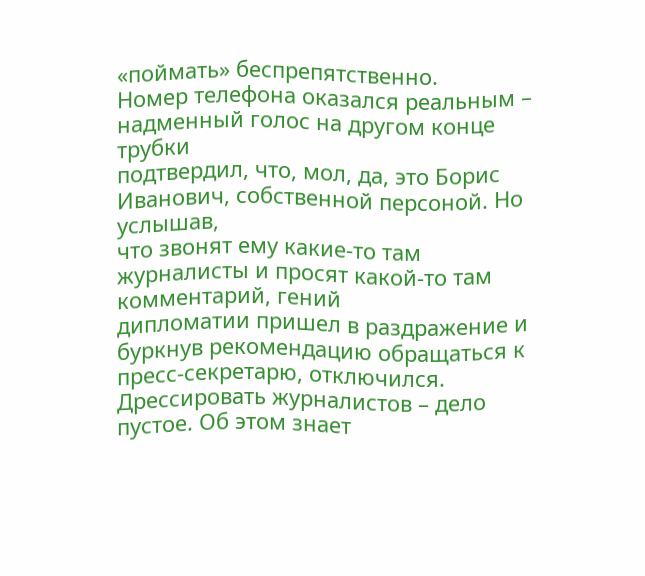«поймать» беспрепятственно.
Номер телефона оказался реальным – надменный голос на другом конце трубки
подтвердил, что, мол, да, это Борис Иванович, собственной персоной. Но услышав,
что звонят ему какие-то там журналисты и просят какой-то там комментарий, гений
дипломатии пришел в раздражение и буркнув рекомендацию обращаться к
пресс-секретарю, отключился.
Дрессировать журналистов – дело пустое. Об этом знает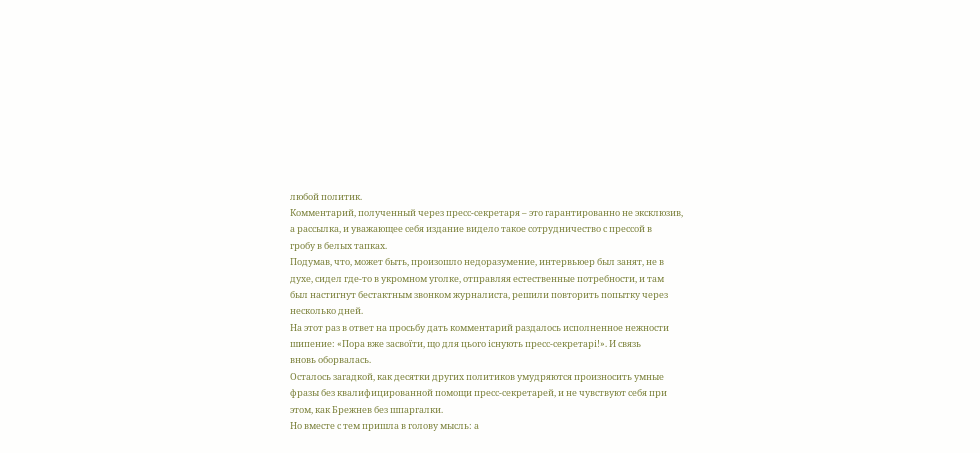любой политик.
Комментарий, полученный через пресс-секретаря – это гарантированно не эксклюзив,
а рассылка, и уважающее себя издание видело такое сотрудничество с прессой в
гробу в белых тапках.
Подумав, что, может быть, произошло недоразумение, интервьюер был занят, не в
духе, сидел где-то в укромном уголке, отправляя естественные потребности, и там
был настигнут бестактным звонком журналиста, решили повторить попытку через
несколько дней.
На этот раз в ответ на просьбу дать комментарий раздалось исполненное нежности
шипение: «Пора вже засвоїти, що для цього існують пресс-секретарі!». И связь
вновь оборвалась.
Осталось загадкой, как десятки других политиков умудряются произносить умные
фразы без квалифицированной помощи пресс-секретарей, и не чувствуют себя при
этом, как Брежнев без шпаргалки.
Но вместе с тем пришла в голову мысль: а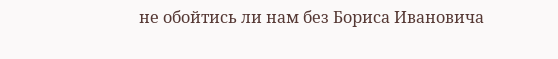не обойтись ли нам без Бориса Ивановича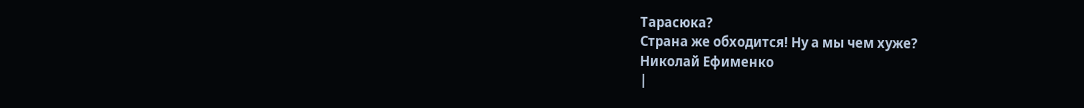Тарасюка?
Страна же обходится! Ну а мы чем хуже?
Николай Ефименко
|